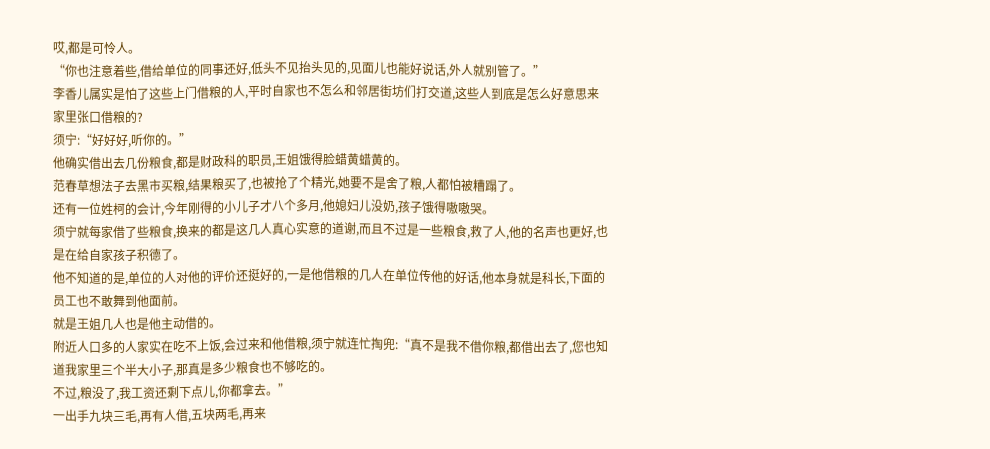哎,都是可怜人。
“你也注意着些,借给单位的同事还好,低头不见抬头见的,见面儿也能好说话,外人就别管了。”
李香儿属实是怕了这些上门借粮的人,平时自家也不怎么和邻居街坊们打交道,这些人到底是怎么好意思来家里张口借粮的?
须宁:“好好好,听你的。”
他确实借出去几份粮食,都是财政科的职员,王姐饿得脸蜡黄蜡黄的。
范春草想法子去黑市买粮,结果粮买了,也被抢了个精光,她要不是舍了粮,人都怕被糟蹋了。
还有一位姓柯的会计,今年刚得的小儿子才八个多月,他媳妇儿没奶,孩子饿得嗷嗷哭。
须宁就每家借了些粮食,换来的都是这几人真心实意的道谢,而且不过是一些粮食,救了人,他的名声也更好,也是在给自家孩子积德了。
他不知道的是,单位的人对他的评价还挺好的,一是他借粮的几人在单位传他的好话,他本身就是科长,下面的员工也不敢舞到他面前。
就是王姐几人也是他主动借的。
附近人口多的人家实在吃不上饭,会过来和他借粮,须宁就连忙掏兜:“真不是我不借你粮,都借出去了,您也知道我家里三个半大小子,那真是多少粮食也不够吃的。
不过,粮没了,我工资还剩下点儿,你都拿去。”
一出手九块三毛,再有人借,五块两毛,再来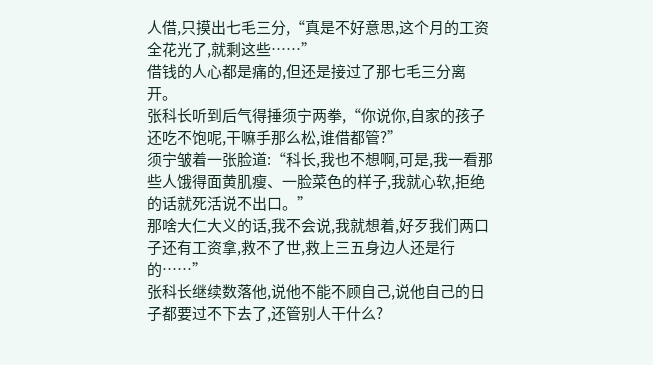人借,只摸出七毛三分,“真是不好意思,这个月的工资全花光了,就剩这些……”
借钱的人心都是痛的,但还是接过了那七毛三分离开。
张科长听到后气得捶须宁两拳,“你说你,自家的孩子还吃不饱呢,干嘛手那么松,谁借都管?”
须宁皱着一张脸道:“科长,我也不想啊,可是,我一看那些人饿得面黄肌瘦、一脸菜色的样子,我就心软,拒绝的话就死活说不出口。”
那啥大仁大义的话,我不会说,我就想着,好歹我们两口子还有工资拿,救不了世,救上三五身边人还是行的……”
张科长继续数落他,说他不能不顾自己,说他自己的日子都要过不下去了,还管别人干什么?